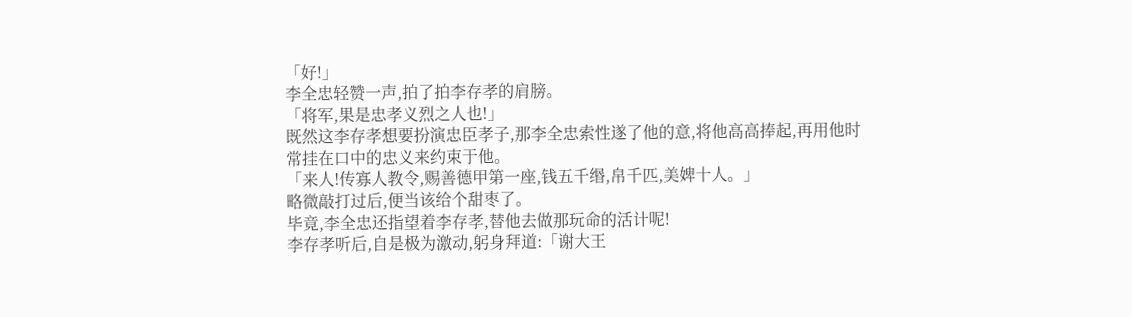「好!」
李全忠轻赞一声,拍了拍李存孝的肩膀。
「将军,果是忠孝义烈之人也!」
既然这李存孝想要扮演忠臣孝子,那李全忠索性遂了他的意,将他高高捧起,再用他时常挂在口中的忠义来约束于他。
「来人!传寡人教令,赐善德甲第一座,钱五千缗,帛千匹,美婢十人。」
略微敲打过后,便当该给个甜枣了。
毕竟,李全忠还指望着李存孝,替他去做那玩命的活计呢!
李存孝听后,自是极为激动,躬身拜道:「谢大王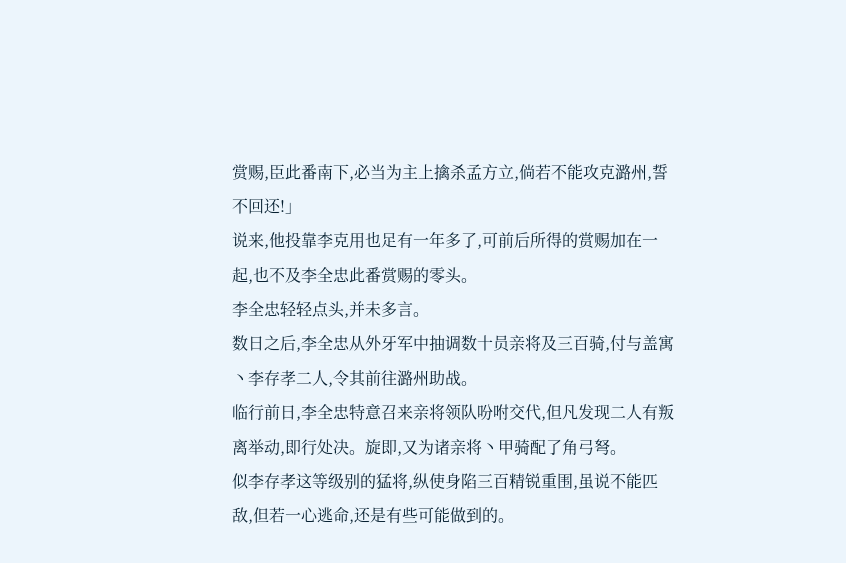赏赐,臣此番南下,必当为主上擒杀孟方立,倘若不能攻克潞州,誓不回还!」
说来,他投靠李克用也足有一年多了,可前后所得的赏赐加在一起,也不及李全忠此番赏赐的零头。
李全忠轻轻点头,并未多言。
数日之后,李全忠从外牙军中抽调数十员亲将及三百骑,付与盖寓丶李存孝二人,令其前往潞州助战。
临行前日,李全忠特意召来亲将领队吩咐交代,但凡发现二人有叛离举动,即行处决。旋即,又为诸亲将丶甲骑配了角弓弩。
似李存孝这等级别的猛将,纵使身陷三百精锐重围,虽说不能匹敌,但若一心逃命,还是有些可能做到的。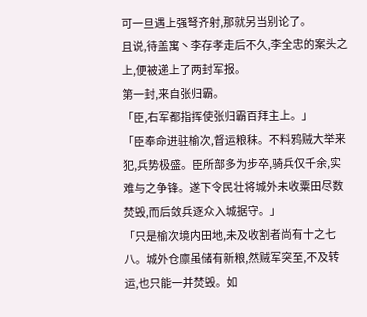可一旦遇上强弩齐射,那就另当别论了。
且说,待盖寓丶李存孝走后不久,李全忠的案头之上,便被递上了两封军报。
第一封,来自张归霸。
「臣,右军都指挥使张归霸百拜主上。」
「臣奉命进驻榆次,督运粮秣。不料鸦贼大举来犯,兵势极盛。臣所部多为步卒,骑兵仅千余,实难与之争锋。遂下令民壮将城外未收粟田尽数焚毁,而后敛兵逐众入城据守。」
「只是榆次境内田地,未及收割者尚有十之七八。城外仓廪虽储有新粮,然贼军突至,不及转运,也只能一并焚毁。如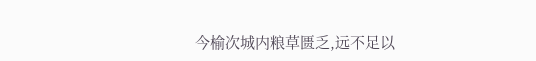今榆次城内粮草匮乏,远不足以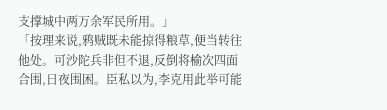支撑城中两万余军民所用。」
「按理来说,鸦贼既未能掠得粮草,便当转往他处。可沙陀兵非但不退,反倒将榆次四面合围,日夜围困。臣私以为,李克用此举可能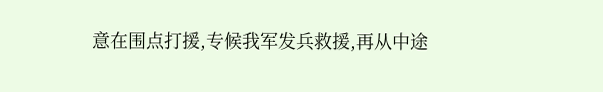意在围点打援,专候我军发兵救援,再从中途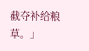截夺补给粮草。」